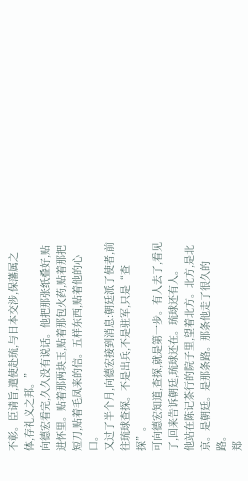不彰。臣请旨,遣使赴琉,与日本交涉,保藩属之体,存礼义之邦。”
向德宏看完,久久没有说话。他把那张纸叠好,贴进怀里。贴着那两块玉,贴着那包火药,贴着那把短刀,贴着毛凤来的信。五样东西,贴着他的心口。
又过了半个月,向德宏接到消息:朝廷派了使者,前往琉球查探。不是出兵,不是驻军,只是“查探”。
可向德宏知道,查探,就是第一步。有人去了,看见了,回来告诉朝廷,琉球还在。琉球还有人。
他站在陈记茶行的院子里,望着北方。北方,是北京。是朝廷。是那条路。那条他走了很久的路。
郑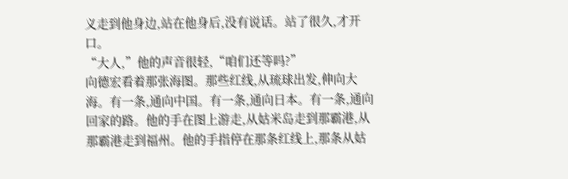义走到他身边,站在他身后,没有说话。站了很久,才开口。
“大人,”他的声音很轻,“咱们还等吗?”
向德宏看着那张海图。那些红线,从琉球出发,伸向大海。有一条,通向中国。有一条,通向日本。有一条,通向回家的路。他的手在图上游走,从姑米岛走到那霸港,从那霸港走到福州。他的手指停在那条红线上,那条从姑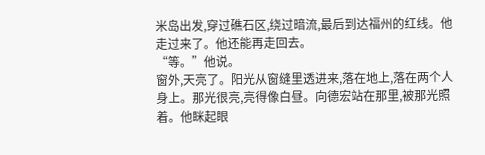米岛出发,穿过礁石区,绕过暗流,最后到达福州的红线。他走过来了。他还能再走回去。
“等。”他说。
窗外,天亮了。阳光从窗缝里透进来,落在地上,落在两个人身上。那光很亮,亮得像白昼。向德宏站在那里,被那光照着。他眯起眼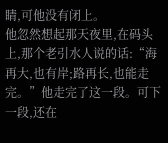睛,可他没有闭上。
他忽然想起那天夜里,在码头上,那个老引水人说的话:“海再大,也有岸;路再长,也能走完。”他走完了这一段。可下一段,还在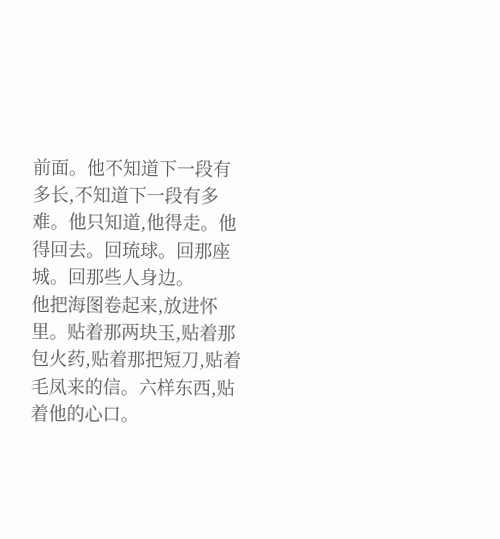前面。他不知道下一段有多长,不知道下一段有多难。他只知道,他得走。他得回去。回琉球。回那座城。回那些人身边。
他把海图卷起来,放进怀里。贴着那两块玉,贴着那包火药,贴着那把短刀,贴着毛凤来的信。六样东西,贴着他的心口。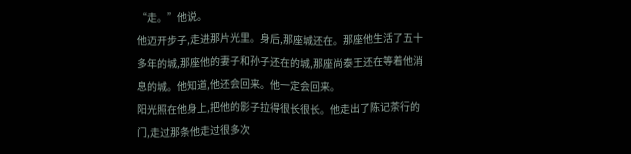“走。”他说。
他迈开步子,走进那片光里。身后,那座城还在。那座他生活了五十多年的城,那座他的妻子和孙子还在的城,那座尚泰王还在等着他消息的城。他知道,他还会回来。他一定会回来。
阳光照在他身上,把他的影子拉得很长很长。他走出了陈记茶行的门,走过那条他走过很多次